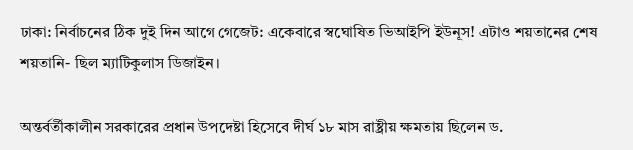ঢাকা: নির্বাচনের ঠিক দুই দিন আগে গেজেট: একেবারে স্বঘোষিত ভিআইপি ইউনূস! এটাও শয়তানের শেষ শয়তানি- ছিল ম্যাটিকুলাস ডিজাইন।

অন্তর্বর্তীকালীন সরকারের প্রধান উপদেষ্টা হিসেবে দীর্ঘ ১৮ মাস রাষ্ট্রীয় ক্ষমতায় ছিলেন ড.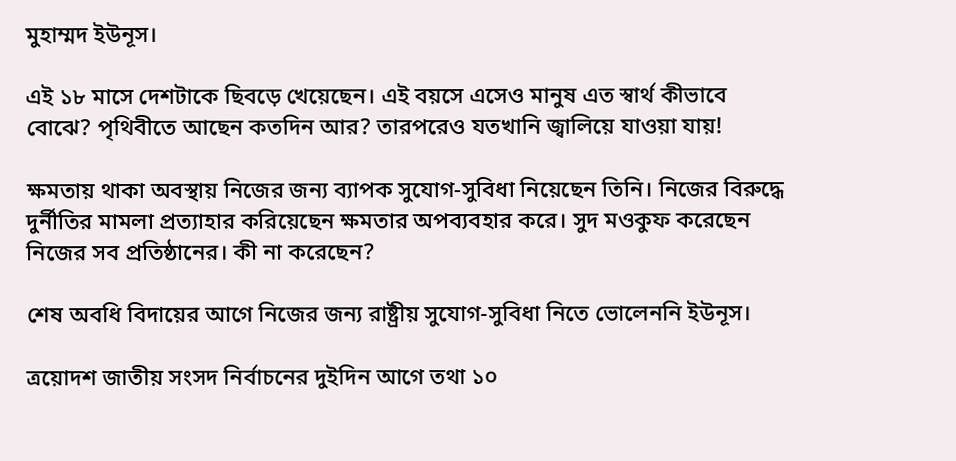মুহাম্মদ ইউনূস।

এই ১৮ মাসে দেশটাকে ছিবড়ে খেয়েছেন। এই বয়সে এসেও মানুষ এত স্বার্থ কীভাবে বোঝে? পৃথিবীতে আছেন কতদিন আর? তারপরেও যতখানি জ্বালিয়ে যাওয়া যায়!

ক্ষমতায় থাকা অবস্থায় নিজের জন্য ব্যাপক সুযোগ-সুবিধা নিয়েছেন তিনি। নিজের বিরুদ্ধে দুর্নীতির মামলা প্রত্যাহার করিয়েছেন ক্ষমতার অপব্যবহার করে। সুদ মওকুফ করেছেন নিজের সব প্রতিষ্ঠানের। কী না করেছেন?

শেষ অবধি বিদায়ের আগে নিজের জন্য রাষ্ট্রীয় সুযোগ-সুবিধা নিতে ভোলেননি ইউনূস।

ত্রয়োদশ জাতীয় সংসদ নির্বাচনের দুইদিন আগে তথা ১০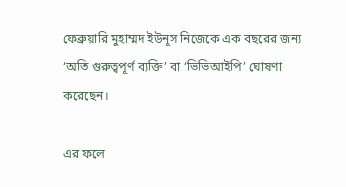ফেব্রুয়ারি মুহাম্মদ ইউনূস নিজেকে এক বছরের জন্য ‘অতি গুরুত্বপূর্ণ ব্যক্তি’ বা ‘ভিভিআইপি’ ঘোষণা করেছেন।

এর ফলে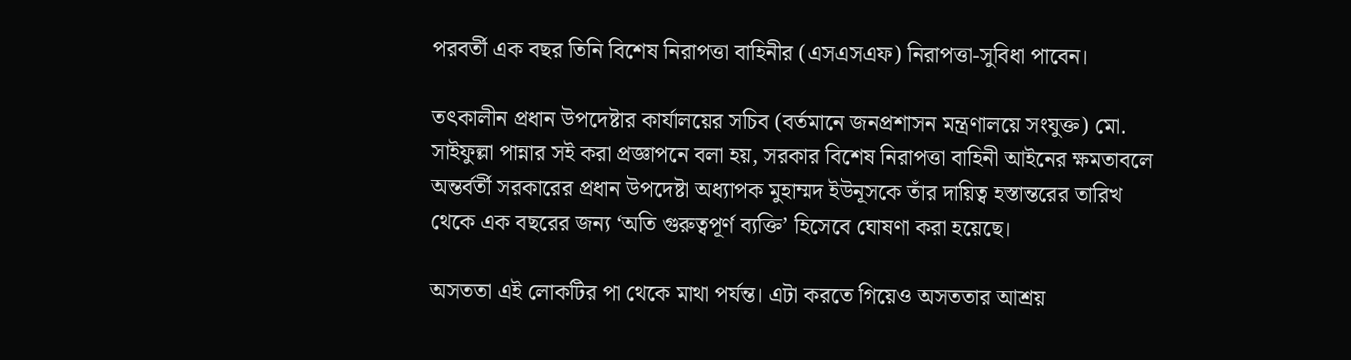পরবর্তী এক বছর তিনি বিশেষ নিরাপত্তা বাহিনীর (এসএসএফ) নিরাপত্তা-সুবিধা পাবেন।

তৎকালীন প্রধান উপদেষ্টার কার্যালয়ের সচিব (বর্তমানে জনপ্রশাসন মন্ত্রণালয়ে সংযুক্ত) মো. সাইফুল্লা পান্নার সই করা প্রজ্ঞাপনে বলা হয়, সরকার বিশেষ নিরাপত্তা বাহিনী আইনের ক্ষমতাবলে অন্তর্বর্তী সরকারের প্রধান উপদেষ্টা অধ্যাপক মুহাম্মদ ইউনূসকে তাঁর দায়িত্ব হস্তান্তরের তারিখ থেকে এক বছরের জন্য ‘অতি গুরুত্বপূর্ণ ব্যক্তি’ হিসেবে ঘোষণা করা হয়েছে।

অসততা এই লোকটির পা থেকে মাথা পর্যন্ত। এটা করতে গিয়েও অসততার আশ্রয়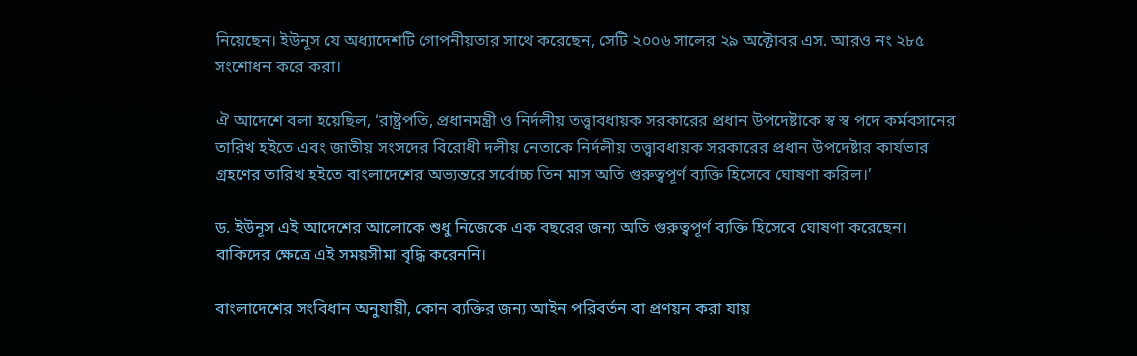নিয়েছেন। ইউনূস যে অধ‍্যাদেশটি গোপনীয়তার সাথে করেছেন, সেটি ২০০৬ সালের ২৯ অক্টোবর এস. আরও নং ২৮৫ সংশোধন করে করা।

ঐ আদেশে বলা হয়েছিল, ‘রাষ্ট্রপতি, প্রধানমন্ত্রী ও নির্দলীয় তত্ত্বাবধায়ক সরকারের প্রধান উপদেষ্টাকে স্ব স্ব পদে কর্মবসানের তারিখ হইতে এবং জাতীয় সংসদের বিরোধী দলীয় নেতাকে নির্দলীয় তত্ত্বাবধায়ক সরকারের প্রধান উপদেষ্টার কার্যভার গ্রহণের তারিখ হইতে বাংলাদেশের অভ্যন্তরে সর্বোচ্চ তিন মাস অতি গুরুত্বপূর্ণ ব্যক্তি হিসেবে ঘোষণা করিল।’

ড. ইউনূস এই আদেশের আলোকে শুধু নিজেকে এক বছরের জন্য অতি গুরুত্বপূর্ণ ব্যক্তি হিসেবে ঘোষণা করেছেন। বাকিদের ক্ষেত্রে এই সময়সীমা বৃদ্ধি করেননি।

বাংলাদেশের সংবিধান অনুযায়ী, কোন ব্যক্তির জন্য আইন পরিবর্তন বা প্রণয়ন করা যায়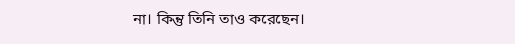না। কিন্তু তিনি তাও করেছেন।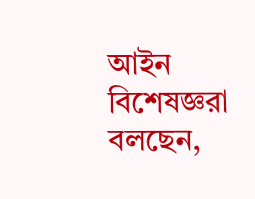আইন বিশেষজ্ঞরা বলছেন,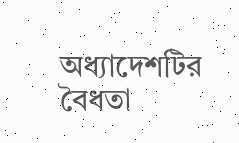অধ্যাদেশটির বৈধতা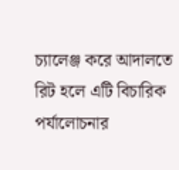চ্যালেঞ্জ করে আদালতে রিট হলে এটি বিচারিক পর্যালোচনার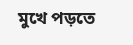মুখে পড়তে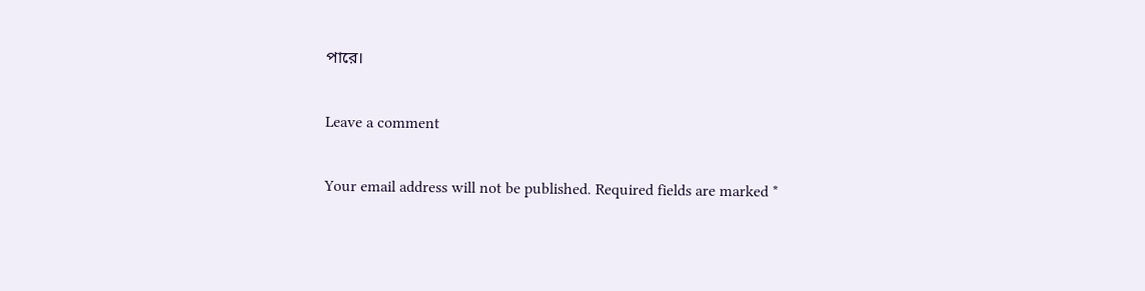পারে।

Leave a comment

Your email address will not be published. Required fields are marked *